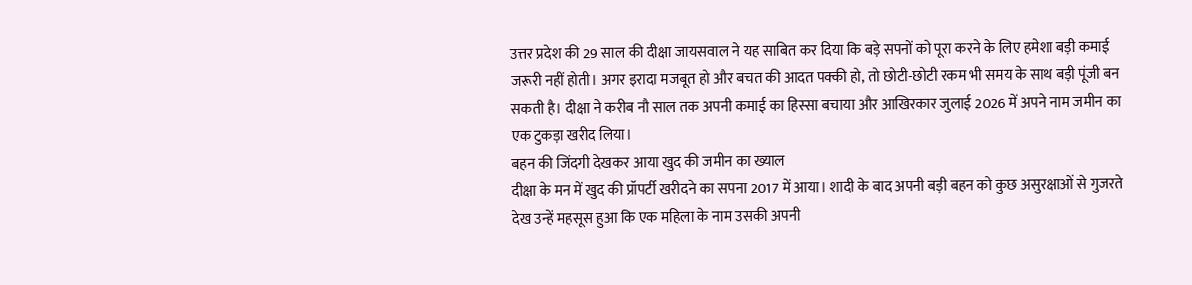उत्तर प्रदेश की 29 साल की दीक्षा जायसवाल ने यह साबित कर दिया कि बड़े सपनों को पूरा करने के लिए हमेशा बड़ी कमाई जरूरी नहीं होती। अगर इरादा मजबूत हो और बचत की आदत पक्की हो, तो छोटी-छोटी रकम भी समय के साथ बड़ी पूंजी बन सकती है। दीक्षा ने करीब नौ साल तक अपनी कमाई का हिस्सा बचाया और आखिरकार जुलाई 2026 में अपने नाम जमीन का एक टुकड़ा खरीद लिया।
बहन की जिंदगी देखकर आया खुद की जमीन का ख्याल
दीक्षा के मन में खुद की प्रॉपर्टी खरीदने का सपना 2017 में आया। शादी के बाद अपनी बड़ी बहन को कुछ असुरक्षाओं से गुजरते देख उन्हें महसूस हुआ कि एक महिला के नाम उसकी अपनी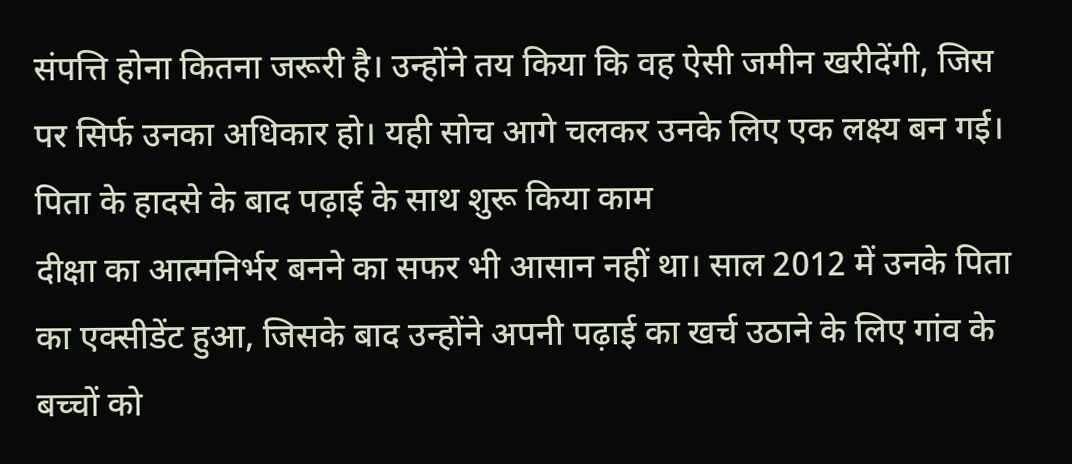संपत्ति होना कितना जरूरी है। उन्होंने तय किया कि वह ऐसी जमीन खरीदेंगी, जिस पर सिर्फ उनका अधिकार हो। यही सोच आगे चलकर उनके लिए एक लक्ष्य बन गई।
पिता के हादसे के बाद पढ़ाई के साथ शुरू किया काम
दीक्षा का आत्मनिर्भर बनने का सफर भी आसान नहीं था। साल 2012 में उनके पिता का एक्सीडेंट हुआ, जिसके बाद उन्होंने अपनी पढ़ाई का खर्च उठाने के लिए गांव के बच्चों को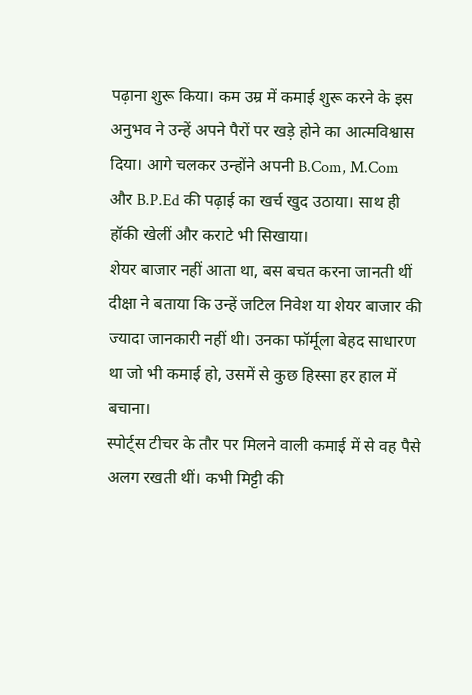पढ़ाना शुरू किया। कम उम्र में कमाई शुरू करने के इस अनुभव ने उन्हें अपने पैरों पर खड़े होने का आत्मविश्वास दिया। आगे चलकर उन्होंने अपनी B.Com, M.Com और B.P.Ed की पढ़ाई का खर्च खुद उठाया। साथ ही हॉकी खेलीं और कराटे भी सिखाया।
शेयर बाजार नहीं आता था, बस बचत करना जानती थीं
दीक्षा ने बताया कि उन्हें जटिल निवेश या शेयर बाजार की ज्यादा जानकारी नहीं थी। उनका फॉर्मूला बेहद साधारण था जो भी कमाई हो, उसमें से कुछ हिस्सा हर हाल में बचाना।
स्पोर्ट्स टीचर के तौर पर मिलने वाली कमाई में से वह पैसे अलग रखती थीं। कभी मिट्टी की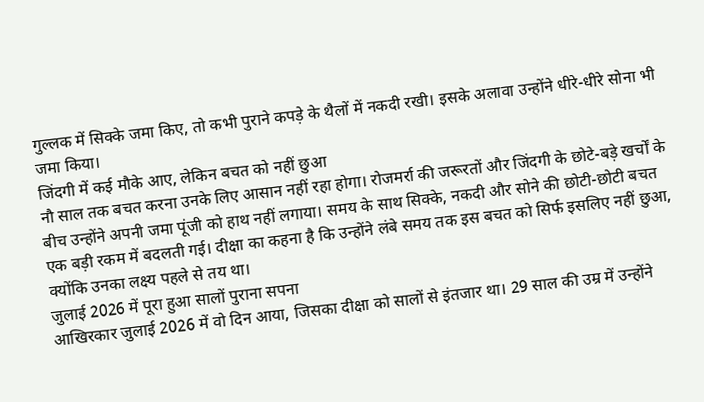गुल्लक में सिक्के जमा किए, तो कभी पुराने कपड़े के थैलों में नकदी रखी। इसके अलावा उन्होंने धीरे-धीरे सोना भी जमा किया।
जिंदगी में कई मौके आए, लेकिन बचत को नहीं छुआ
नौ साल तक बचत करना उनके लिए आसान नहीं रहा होगा। रोजमर्रा की जरूरतों और जिंदगी के छोटे-बड़े खर्चों के बीच उन्होंने अपनी जमा पूंजी को हाथ नहीं लगाया। समय के साथ सिक्के, नकदी और सोने की छोटी-छोटी बचत एक बड़ी रकम में बदलती गई। दीक्षा का कहना है कि उन्होंने लंबे समय तक इस बचत को सिर्फ इसलिए नहीं छुआ, क्योंकि उनका लक्ष्य पहले से तय था।
जुलाई 2026 में पूरा हुआ सालों पुराना सपना
आखिरकार जुलाई 2026 में वो दिन आया, जिसका दीक्षा को सालों से इंतजार था। 29 साल की उम्र में उन्होंने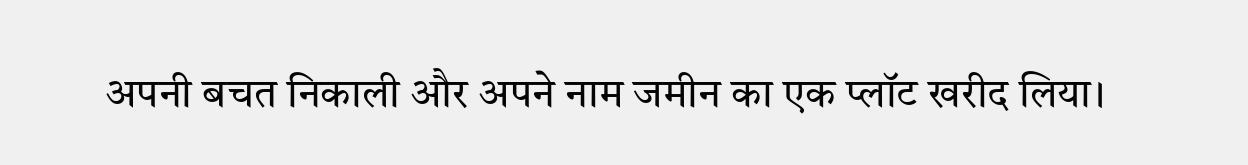अपनी बचत निकाली और अपने नाम जमीन का एक प्लॉट खरीद लिया।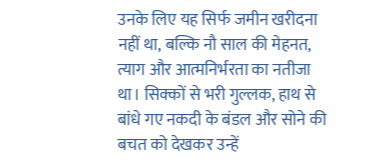उनके लिए यह सिर्फ जमीन खरीदना नहीं था, बल्कि नौ साल की मेहनत, त्याग और आत्मनिर्भरता का नतीजा था। सिक्कों से भरी गुल्लक, हाथ से बांधे गए नकदी के बंडल और सोने की बचत को देखकर उन्हें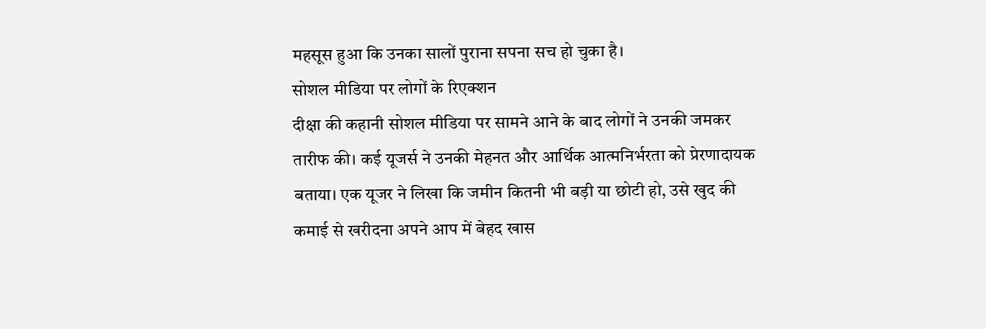महसूस हुआ कि उनका सालों पुराना सपना सच हो चुका है।
सोशल मीडिया पर लोगों के रिएक्शन
दीक्षा की कहानी सोशल मीडिया पर सामने आने के बाद लोगों ने उनकी जमकर तारीफ की। कई यूजर्स ने उनकी मेहनत और आर्थिक आत्मनिर्भरता को प्रेरणादायक बताया। एक यूजर ने लिखा कि जमीन कितनी भी बड़ी या छोटी हो, उसे खुद की कमाई से खरीदना अपने आप में बेहद खास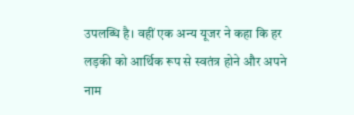उपलब्धि है। वहीं एक अन्य यूजर ने कहा कि हर लड़की को आर्थिक रूप से स्वतंत्र होने और अपने नाम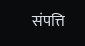संपत्ति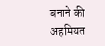बनाने की अहमियत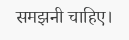समझनी चाहिए।